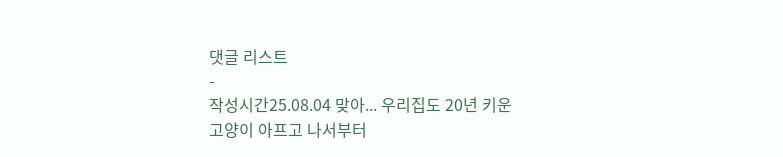댓글 리스트
-
작성시간25.08.04 맞아... 우리집도 20년 키운 고양이 아프고 나서부터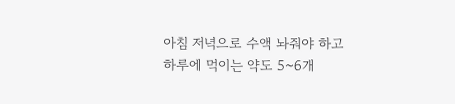아침 저녁으로 수액 놔줘야 하고 하루에 먹이는 약도 5~6개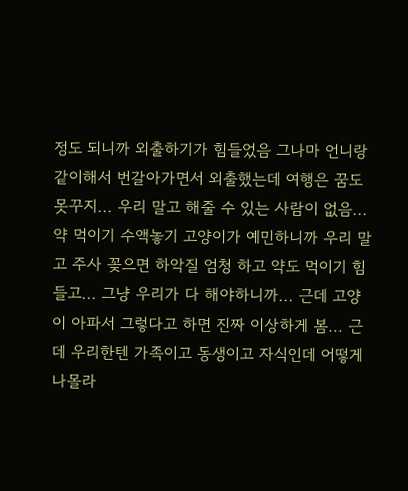정도 되니까 외출하기가 힘들었음 그나마 언니랑 같이해서 번갈아가면서 외출했는데 여행은 꿈도 못꾸지... 우리 말고 해줄 수 있는 사람이 없음... 약 먹이기 수액놓기 고양이가 예민하니까 우리 말고 주사 꽂으면 하악질 엄청 하고 약도 먹이기 힘들고... 그냥 우리가 다 해야하니까... 근데 고양이 아파서 그렇다고 하면 진짜 이상하게 봄... 근데 우리한텐 가족이고 동생이고 자식인데 어떻게 나몰라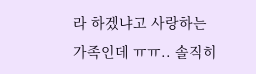라 하겠냐고 사랑하는 가족인데 ㅠㅠ.. 솔직히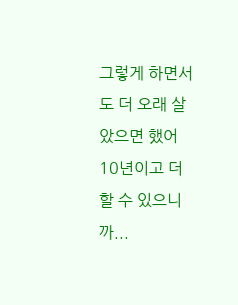그렇게 하면서도 더 오래 살았으면 했어 10년이고 더 할 수 있으니까...